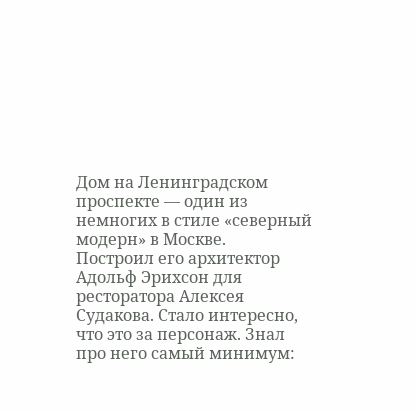Дом на Ленинградском проспекте — один из немногих в стиле «северный модерн» в Москве.
Построил его архитектор Адольф Эрихсон для ресторатора Алексея Судакова. Стало интересно, что это за персонаж. Знал про него самый минимум: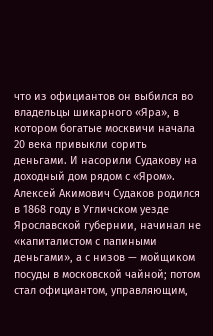что из официантов он выбился во владельцы шикарного «Яра», в котором богатые москвичи начала 20 века привыкли сорить деньгами. И насорили Судакову на доходный дом рядом с «Яром».
Алексей Акимович Судаков родился в 1868 году в Угличском уезде Ярославской губернии, начинал не «капиталистом с папиными деньгами», а с низов — мойщиком посуды в московской чайной; потом стал официантом, управляющим,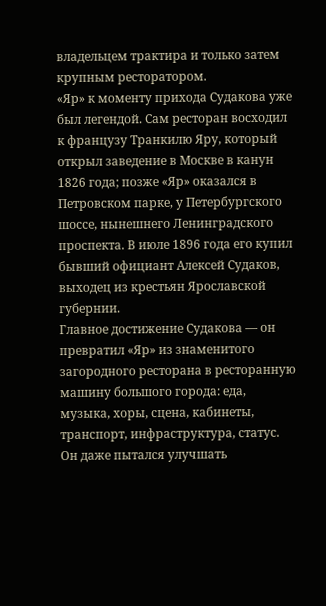владельцем трактира и только затем крупным ресторатором.
«Яр» к моменту прихода Судакова уже был легендой. Сам ресторан восходил к французу Транкилю Яру, который открыл заведение в Москве в канун 1826 года; позже «Яр» оказался в Петровском парке, у Петербургского шоссе, нынешнего Ленинградского проспекта. В июле 1896 года его купил бывший официант Алексей Судаков, выходец из крестьян Ярославской губернии.
Главное достижение Судакова — он превратил «Яр» из знаменитого загородного ресторана в ресторанную машину большого города: еда, музыка, хоры, сцена, кабинеты, транспорт, инфраструктура, статус. Он даже пытался улучшать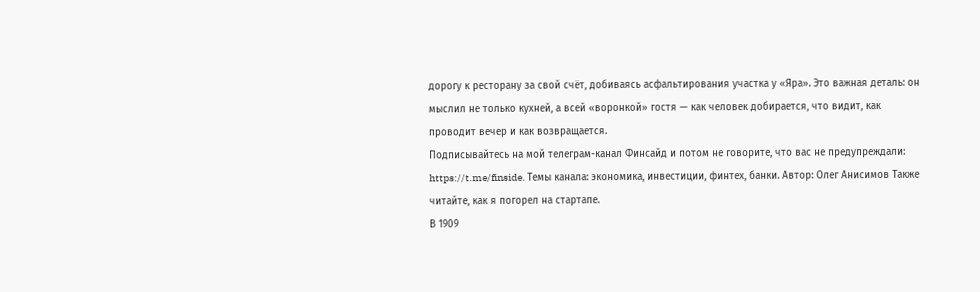дорогу к ресторану за свой счёт, добиваясь асфальтирования участка у «Яра». Это важная деталь: он мыслил не только кухней, а всей «воронкой» гостя — как человек добирается, что видит, как проводит вечер и как возвращается.
Подписывайтесь на мой телеграм-канал Финсайд и потом не говорите, что вас не предупреждали: https://t.me/finside. Темы канала: экономика, инвестиции, финтех, банки. Автор: Олег Анисимов Также читайте, как я погорел на стартапе.
В 1909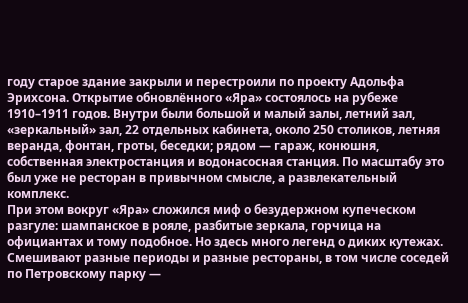году старое здание закрыли и перестроили по проекту Адольфа Эрихсона. Открытие обновлённого «Яра» состоялось на рубеже 1910–1911 годов. Внутри были большой и малый залы, летний зал, «зеркальный» зал, 22 отдельных кабинета, около 250 столиков, летняя веранда, фонтан, гроты, беседки; рядом — гараж, конюшня, собственная электростанция и водонасосная станция. По масштабу это был уже не ресторан в привычном смысле, а развлекательный комплекс.
При этом вокруг «Яра» сложился миф о безудержном купеческом разгуле: шампанское в рояле, разбитые зеркала, горчица на официантах и тому подобное. Но здесь много легенд о диких кутежах. Смешивают разные периоды и разные рестораны, в том числе соседей по Петровскому парку —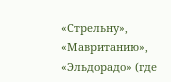«Стрельну», «Мавританию», «Эльдорадо» (где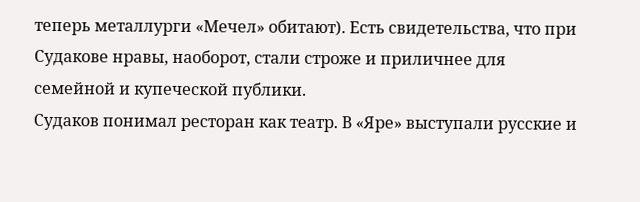теперь металлурги «Мечел» обитают). Есть свидетельства, что при Судакове нравы, наоборот, стали строже и приличнее для семейной и купеческой публики.
Судаков понимал ресторан как театр. В «Яре» выступали русские и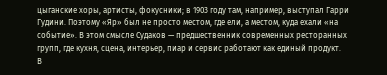цыганские хоры, артисты, фокусники; в 1903 году там, например, выступал Гарри Гудини. Поэтому «Яр» был не просто местом, где ели, а местом, куда ехали «на событие». В этом смысле Судаков — предшественник современных ресторанных групп, где кухня, сцена, интерьер, пиар и сервис работают как единый продукт.
В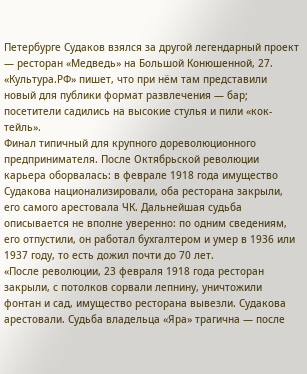Петербурге Судаков взялся за другой легендарный проект — ресторан «Медведь» на Большой Конюшенной, 27. «Культура.РФ» пишет, что при нём там представили новый для публики формат развлечения — бар; посетители садились на высокие стулья и пили «кок-тейль».
Финал типичный для крупного дореволюционного предпринимателя. После Октябрьской революции карьера оборвалась: в феврале 1918 года имущество Судакова национализировали, оба ресторана закрыли, его самого арестовала ЧК. Дальнейшая судьба описывается не вполне уверенно: по одним сведениям, его отпустили, он работал бухгалтером и умер в 1936 или 1937 году, то есть дожил почти до 70 лет.
«После революции, 23 февраля 1918 года ресторан закрыли, с потолков сорвали лепнину, уничтожили фонтан и сад, имущество ресторана вывезли. Судакова арестовали. Судьба владельца «Яра» трагична — после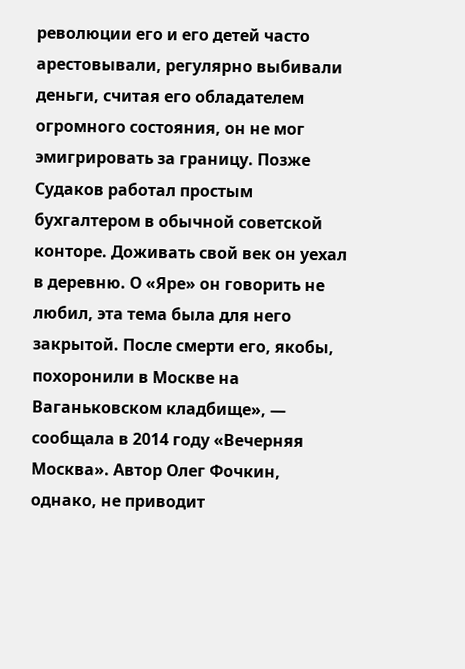революции его и его детей часто арестовывали, регулярно выбивали деньги, считая его обладателем огромного состояния, он не мог эмигрировать за границу. Позже Судаков работал простым бухгалтером в обычной советской конторе. Доживать свой век он уехал в деревню. О «Яре» он говорить не любил, эта тема была для него закрытой. После смерти его, якобы, похоронили в Москве на Ваганьковском кладбище», — сообщала в 2014 году «Вечерняя Москва». Автор Олег Фочкин, однако, не приводит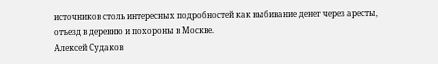источников столь интересных подробностей как выбивание денег через аресты, отъезд в деревню и похороны в Москве.
Алексей Судаков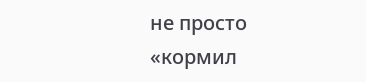не просто «кормил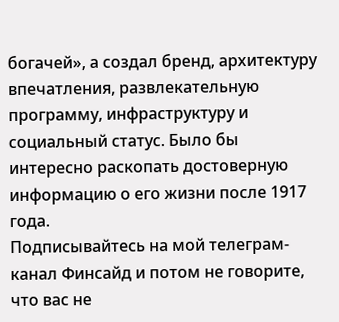богачей», а создал бренд, архитектуру впечатления, развлекательную программу, инфраструктуру и социальный статус. Было бы интересно раскопать достоверную информацию о его жизни после 1917 года.
Подписывайтесь на мой телеграм-канал Финсайд и потом не говорите, что вас не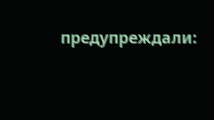предупреждали: